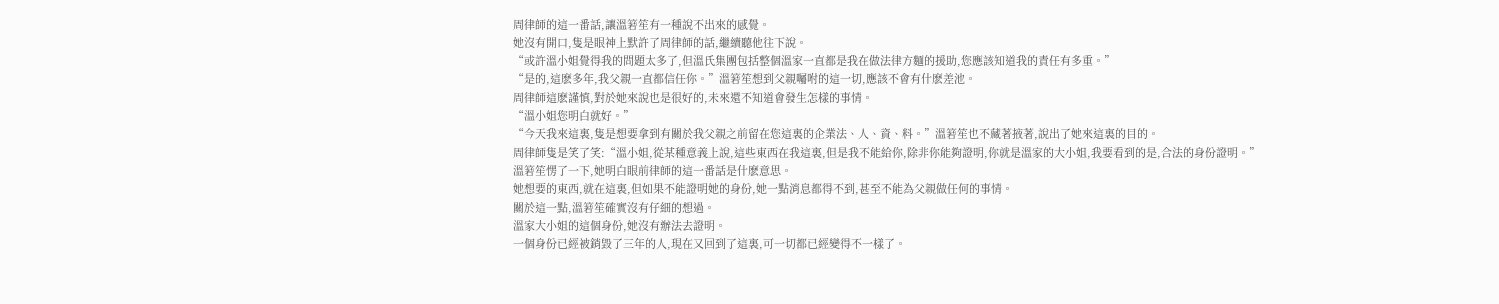周律師的這一番話,讓溫箬笙有一種說不出來的感覺。
她沒有開口,隻是眼神上默許了周律師的話,繼續聽他往下說。
“或許溫小姐覺得我的問題太多了,但溫氏集團包括整個溫家一直都是我在做法律方麵的援助,您應該知道我的責任有多重。”
“是的,這麽多年,我父親一直都信任你。”溫箬笙想到父親囑咐的這一切,應該不會有什麽差池。
周律師這麽謹慎,對於她來說也是很好的,未來還不知道會發生怎樣的事情。
“溫小姐您明白就好。”
“今天我來這裏,隻是想要拿到有關於我父親之前留在您這裏的企業法、人、資、料。”溫箬笙也不藏著掖著,說出了她來這裏的目的。
周律師隻是笑了笑:“溫小姐,從某種意義上說,這些東西在我這裏,但是我不能給你,除非你能夠證明,你就是溫家的大小姐,我要看到的是,合法的身份證明。”
溫箬笙愣了一下,她明白眼前律師的這一番話是什麽意思。
她想要的東西,就在這裏,但如果不能證明她的身份,她一點消息都得不到,甚至不能為父親做任何的事情。
關於這一點,溫箬笙確實沒有仔細的想過。
溫家大小姐的這個身份,她沒有辦法去證明。
一個身份已經被銷毀了三年的人,現在又回到了這裏,可一切都已經變得不一樣了。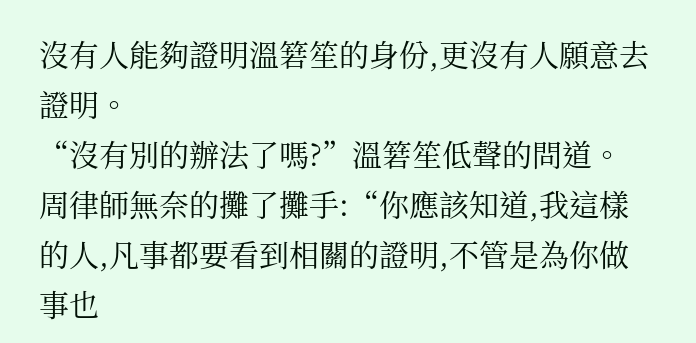沒有人能夠證明溫箬笙的身份,更沒有人願意去證明。
“沒有別的辦法了嗎?”溫箬笙低聲的問道。
周律師無奈的攤了攤手:“你應該知道,我這樣的人,凡事都要看到相關的證明,不管是為你做事也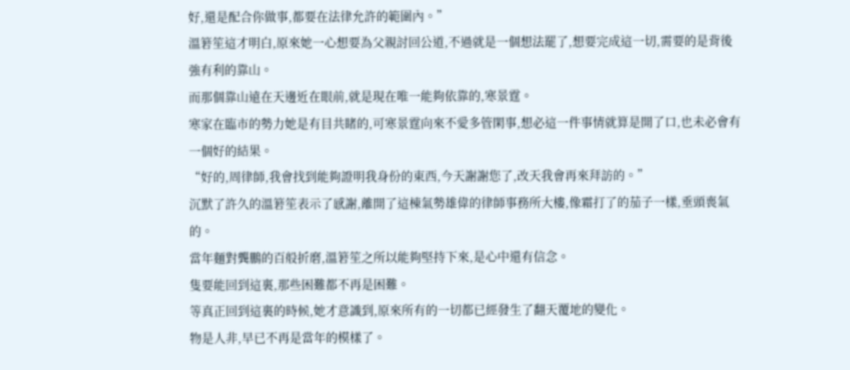好,還是配合你做事,都要在法律允許的範圍內。”
溫箬笙這才明白,原來她一心想要為父親討回公道,不過就是一個想法罷了,想要完成這一切,需要的是背後強有利的靠山。
而那個靠山遠在天邊近在眼前,就是現在唯一能夠依靠的,寒景霆。
寒家在臨市的勢力她是有目共睹的,可寒景霆向來不愛多管閑事,想必這一件事情就算是開了口,也未必會有一個好的結果。
“好的,周律師,我會找到能夠證明我身份的東西,今天謝謝您了,改天我會再來拜訪的。”
沉默了許久的溫箬笙表示了感謝,離開了這棟氣勢雄偉的律師事務所大樓,像霜打了的茄子一樣,垂頭喪氣的。
當年麵對龔鵬的百般折磨,溫箬笙之所以能夠堅持下來,是心中還有信念。
隻要能回到這裏,那些困難都不再是困難。
等真正回到這裏的時候,她才意識到,原來所有的一切都已經發生了翻天覆地的變化。
物是人非,早已不再是當年的模樣了。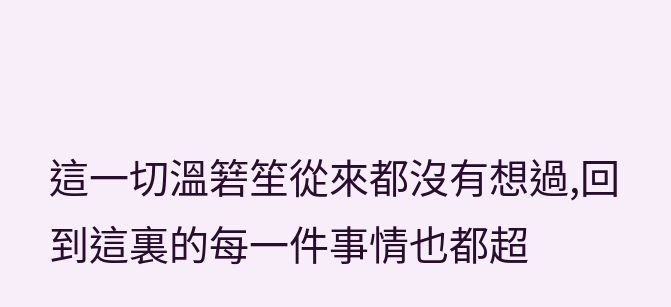這一切溫箬笙從來都沒有想過,回到這裏的每一件事情也都超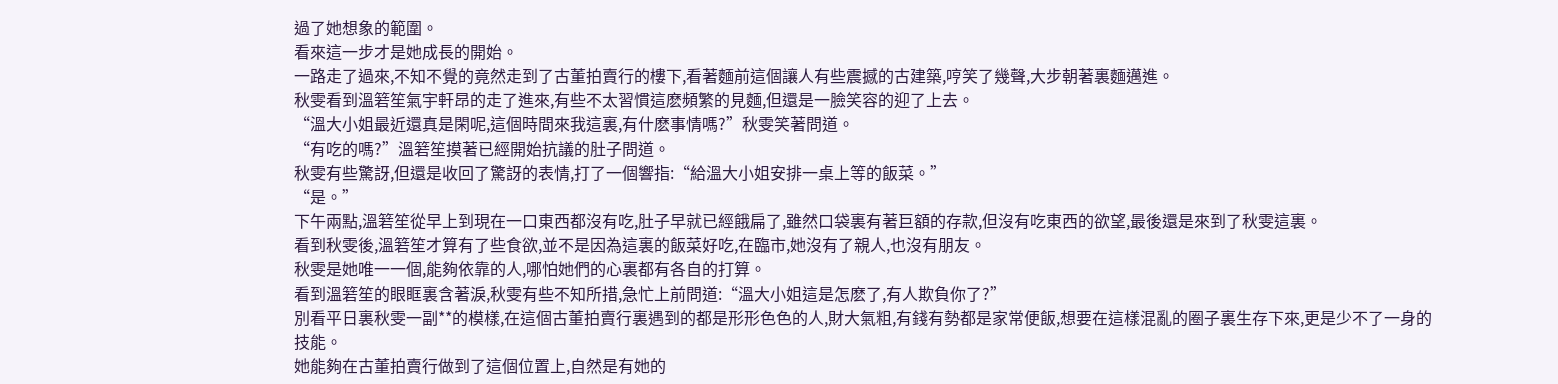過了她想象的範圍。
看來這一步才是她成長的開始。
一路走了過來,不知不覺的竟然走到了古董拍賣行的樓下,看著麵前這個讓人有些震撼的古建築,哼笑了幾聲,大步朝著裏麵邁進。
秋雯看到溫箬笙氣宇軒昂的走了進來,有些不太習慣這麽頻繁的見麵,但還是一臉笑容的迎了上去。
“溫大小姐最近還真是閑呢,這個時間來我這裏,有什麽事情嗎?”秋雯笑著問道。
“有吃的嗎?”溫箬笙摸著已經開始抗議的肚子問道。
秋雯有些驚訝,但還是收回了驚訝的表情,打了一個響指:“給溫大小姐安排一桌上等的飯菜。”
“是。”
下午兩點,溫箬笙從早上到現在一口東西都沒有吃,肚子早就已經餓扁了,雖然口袋裏有著巨額的存款,但沒有吃東西的欲望,最後還是來到了秋雯這裏。
看到秋雯後,溫箬笙才算有了些食欲,並不是因為這裏的飯菜好吃,在臨市,她沒有了親人,也沒有朋友。
秋雯是她唯一一個,能夠依靠的人,哪怕她們的心裏都有各自的打算。
看到溫箬笙的眼眶裏含著淚,秋雯有些不知所措,急忙上前問道:“溫大小姐這是怎麽了,有人欺負你了?”
別看平日裏秋雯一副**的模樣,在這個古董拍賣行裏遇到的都是形形色色的人,財大氣粗,有錢有勢都是家常便飯,想要在這樣混亂的圈子裏生存下來,更是少不了一身的技能。
她能夠在古董拍賣行做到了這個位置上,自然是有她的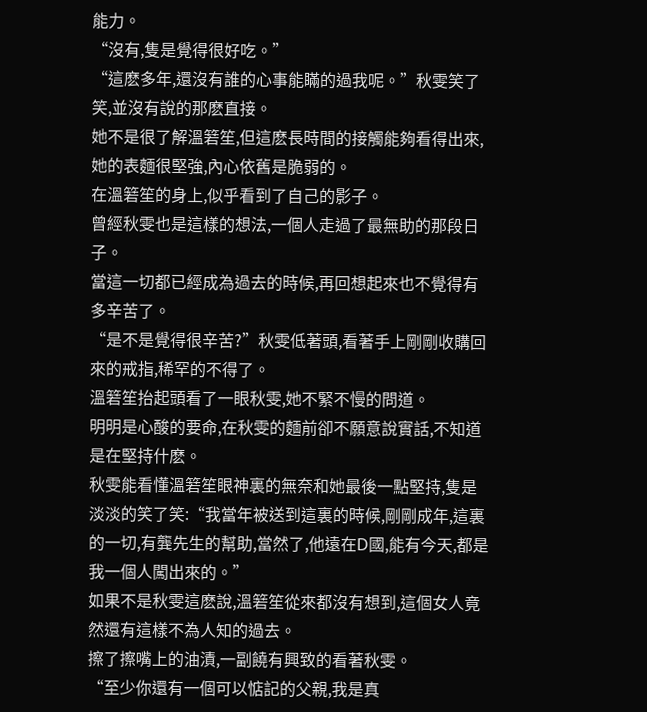能力。
“沒有,隻是覺得很好吃。”
“這麽多年,還沒有誰的心事能瞞的過我呢。”秋雯笑了笑,並沒有說的那麽直接。
她不是很了解溫箬笙,但這麽長時間的接觸能夠看得出來,她的表麵很堅強,內心依舊是脆弱的。
在溫箬笙的身上,似乎看到了自己的影子。
曾經秋雯也是這樣的想法,一個人走過了最無助的那段日子。
當這一切都已經成為過去的時候,再回想起來也不覺得有多辛苦了。
“是不是覺得很辛苦?”秋雯低著頭,看著手上剛剛收購回來的戒指,稀罕的不得了。
溫箬笙抬起頭看了一眼秋雯,她不緊不慢的問道。
明明是心酸的要命,在秋雯的麵前卻不願意說實話,不知道是在堅持什麽。
秋雯能看懂溫箬笙眼神裏的無奈和她最後一點堅持,隻是淡淡的笑了笑:“我當年被送到這裏的時候,剛剛成年,這裏的一切,有龔先生的幫助,當然了,他遠在D國,能有今天,都是我一個人闖出來的。”
如果不是秋雯這麽說,溫箬笙從來都沒有想到,這個女人竟然還有這樣不為人知的過去。
擦了擦嘴上的油漬,一副饒有興致的看著秋雯。
“至少你還有一個可以惦記的父親,我是真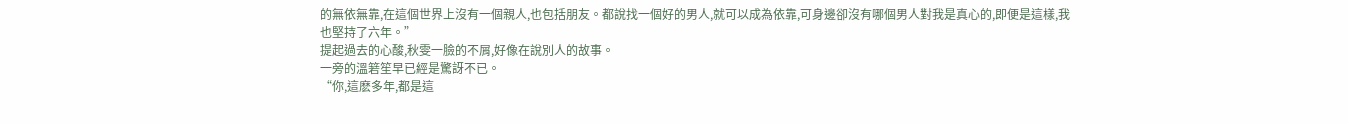的無依無靠,在這個世界上沒有一個親人,也包括朋友。都說找一個好的男人,就可以成為依靠,可身邊卻沒有哪個男人對我是真心的,即便是這樣,我也堅持了六年。”
提起過去的心酸,秋雯一臉的不屑,好像在說別人的故事。
一旁的溫箬笙早已經是驚訝不已。
“你,這麽多年,都是這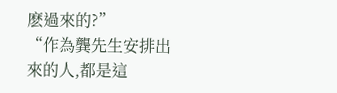麽過來的?”
“作為龔先生安排出來的人,都是這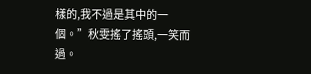樣的,我不過是其中的一個。”秋雯搖了搖頭,一笑而過。